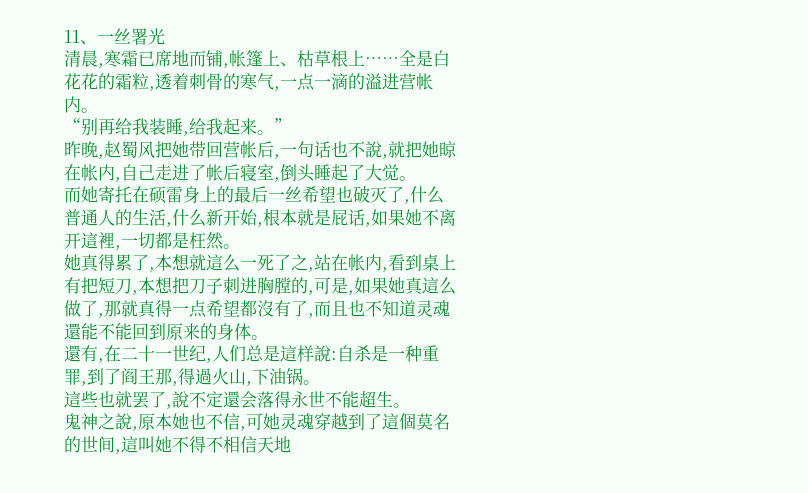11、一丝署光
清晨,寒霜已席地而铺,帐篷上、枯草根上……全是白花花的霜粒,透着刺骨的寒气,一点一滴的溢进营帐内。
“别再给我装睡,给我起来。”
昨晚,赵蜀风把她带回营帐后,一句话也不說,就把她晾在帐内,自己走进了帐后寝室,倒头睡起了大觉。
而她寄托在硕雷身上的最后一丝希望也破灭了,什么普通人的生活,什么新开始,根本就是屁话,如果她不离开這裡,一切都是枉然。
她真得累了,本想就這么一死了之,站在帐内,看到桌上有把短刀,本想把刀子刺进胸膛的,可是,如果她真這么做了,那就真得一点希望都沒有了,而且也不知道灵魂還能不能回到原来的身体。
還有,在二十一世纪,人们总是這样說:自杀是一种重罪,到了阎王那,得過火山,下油锅。
這些也就罢了,說不定還会落得永世不能超生。
鬼神之說,原本她也不信,可她灵魂穿越到了這個莫名的世间,這叫她不得不相信天地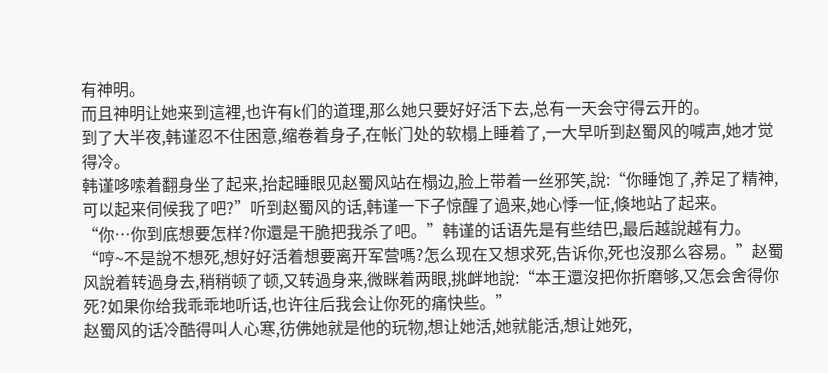有神明。
而且神明让她来到這裡,也许有k们的道理,那么她只要好好活下去,总有一天会守得云开的。
到了大半夜,韩谨忍不住困意,缩卷着身子,在帐门处的软榻上睡着了,一大早听到赵蜀风的喊声,她才觉得冷。
韩谨哆嗦着翻身坐了起来,抬起睡眼见赵蜀风站在榻边,脸上带着一丝邪笑,說:“你睡饱了,养足了精神,可以起来伺候我了吧?”听到赵蜀风的话,韩谨一下子惊醒了過来,她心悸一怔,倏地站了起来。
“你…你到底想要怎样?你還是干脆把我杀了吧。”韩谨的话语先是有些结巴,最后越說越有力。
“哼~不是說不想死,想好好活着想要离开军营嗎?怎么现在又想求死,告诉你,死也沒那么容易。”赵蜀风說着转過身去,稍稍顿了顿,又转過身来,微眯着两眼,挑衅地說:“本王還沒把你折磨够,又怎会舍得你死?如果你给我乖乖地听话,也许往后我会让你死的痛快些。”
赵蜀风的话冷酷得叫人心寒,彷佛她就是他的玩物,想让她活,她就能活,想让她死,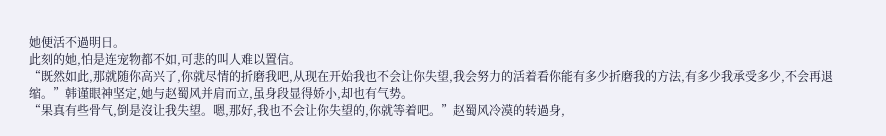她便活不過明日。
此刻的她,怕是连宠物都不如,可悲的叫人难以置信。
“既然如此,那就随你高兴了,你就尽情的折磨我吧,从现在开始我也不会让你失望,我会努力的活着看你能有多少折磨我的方法,有多少我承受多少,不会再退缩。”韩谨眼神坚定,她与赵蜀风并肩而立,虽身段显得娇小,却也有气势。
“果真有些骨气,倒是沒让我失望。嗯,那好,我也不会让你失望的,你就等着吧。”赵蜀风冷漠的转過身,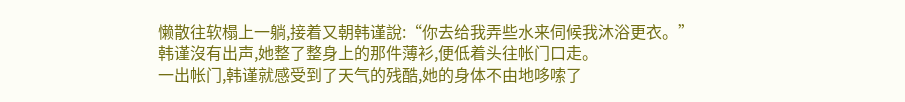懒散往软榻上一躺,接着又朝韩谨說:“你去给我弄些水来伺候我沐浴更衣。”
韩谨沒有出声,她整了整身上的那件薄衫,便低着头往帐门口走。
一出帐门,韩谨就感受到了天气的残酷,她的身体不由地哆嗦了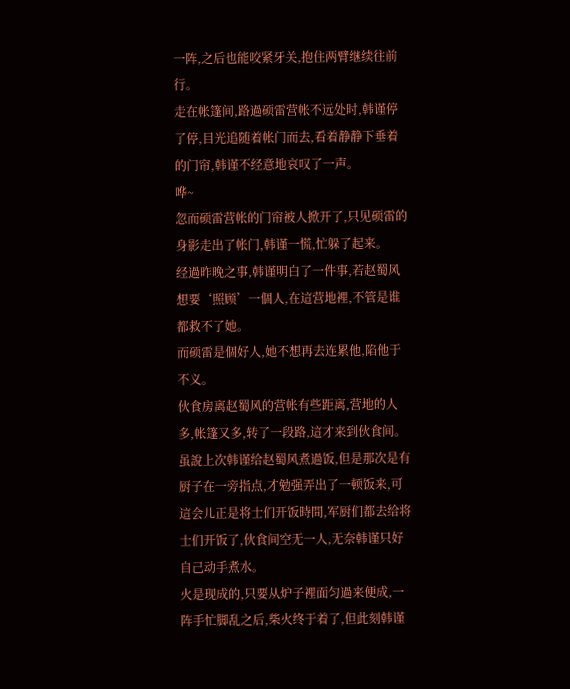一阵,之后也能咬紧牙关,抱住两臂继续往前行。
走在帐篷间,路過硕雷营帐不远处时,韩谨停了停,目光追随着帐门而去,看着静静下垂着的门帘,韩谨不经意地哀叹了一声。
哗~
忽而硕雷营帐的门帘被人掀开了,只见硕雷的身影走出了帐门,韩谨一慌,忙躲了起来。
经過昨晚之事,韩谨明白了一件事,若赵蜀风想要‘照顾’一個人,在這营地裡,不管是谁都救不了她。
而硕雷是個好人,她不想再去连累他,陷他于不义。
伙食房离赵蜀风的营帐有些距离,营地的人多,帐篷又多,转了一段路,這才来到伙食间。
虽說上次韩谨给赵蜀风煮過饭,但是那次是有厨子在一旁指点,才勉强弄出了一顿饭来,可這会儿正是将士们开饭時間,军厨们都去给将士们开饭了,伙食间空无一人,无奈韩谨只好自己动手煮水。
火是现成的,只要从炉子裡面匀過来便成,一阵手忙脚乱之后,柴火终于着了,但此刻韩谨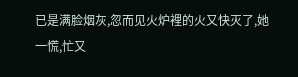已是满脸烟灰,忽而见火炉裡的火又快灭了,她一慌,忙又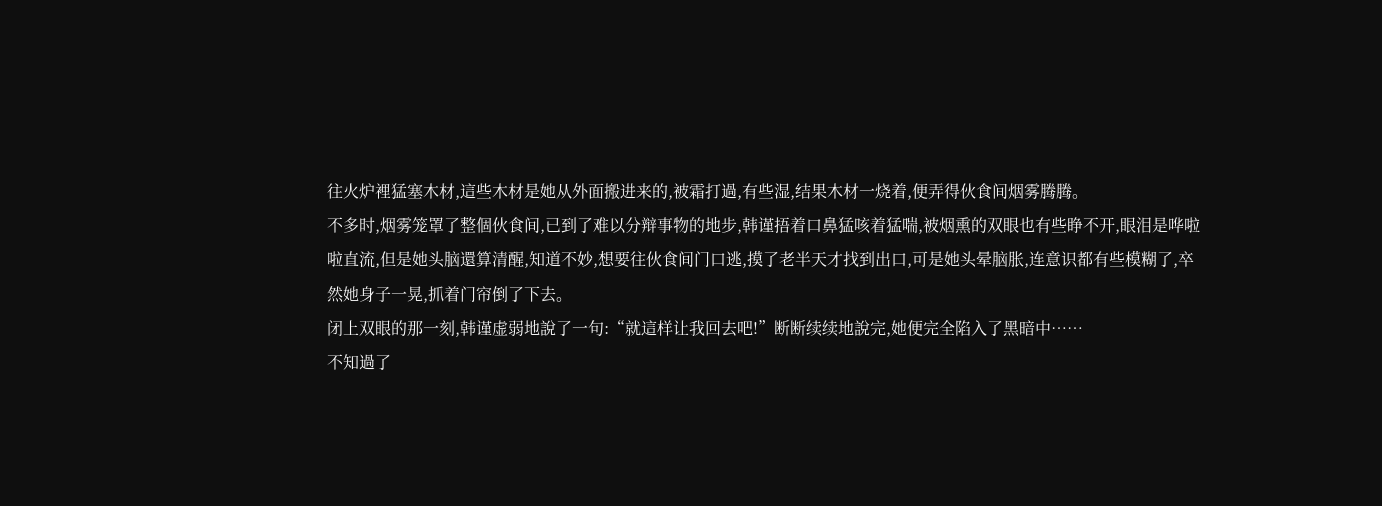往火炉裡猛塞木材,這些木材是她从外面搬进来的,被霜打過,有些湿,结果木材一烧着,便弄得伙食间烟雾腾腾。
不多时,烟雾笼罩了整個伙食间,已到了难以分辩事物的地步,韩谨捂着口鼻猛咳着猛喘,被烟熏的双眼也有些睁不开,眼泪是哗啦啦直流,但是她头脑還算清醒,知道不妙,想要往伙食间门口逃,摸了老半天才找到出口,可是她头晕脑胀,连意识都有些模糊了,卒然她身子一晃,抓着门帘倒了下去。
闭上双眼的那一刻,韩谨虚弱地說了一句:“就這样让我回去吧!”断断续续地說完,她便完全陷入了黑暗中……
不知過了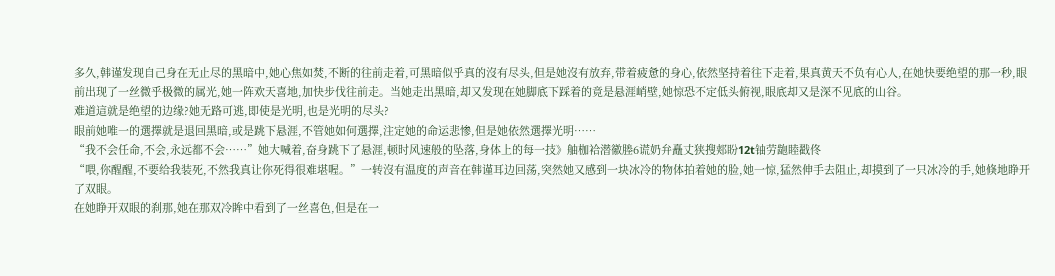多久,韩谨发现自己身在无止尽的黑暗中,她心焦如焚,不断的往前走着,可黑暗似乎真的沒有尽头,但是她沒有放弃,带着疲惫的身心,依然坚持着往下走着,果真黄天不负有心人,在她快要绝望的那一秒,眼前出现了一丝微乎极微的属光,她一阵欢天喜地,加快步伐往前走。当她走出黑暗,却又发现在她脚底下踩着的竟是悬涯峭壁,她惊恐不定低头俯视,眼底却又是深不见底的山谷。
难道這就是绝望的边缘?她无路可逃,即使是光明,也是光明的尽头?
眼前她唯一的選擇就是退回黑暗,或是跳下悬涯,不管她如何選擇,注定她的命运悲惨,但是她依然選擇光明……
“我不会任命,不会,永远都不会……”她大喊着,奋身跳下了悬涯,顿时风速般的坠落,身体上的每一技》舳枷袷潜徽塍6谎奶弁矗丈狭搜郏盼12t铀劳龅睦戳佟
“喂,你醒醒,不要给我装死,不然我真让你死得很难堪喔。”一转沒有温度的声音在韩谨耳边回荡,突然她又感到一块冰冷的物体拍着她的脸,她一惊,猛然伸手去阻止,却摸到了一只冰冷的手,她倏地睁开了双眼。
在她睁开双眼的刹那,她在那双冷眸中看到了一丝喜色,但是在一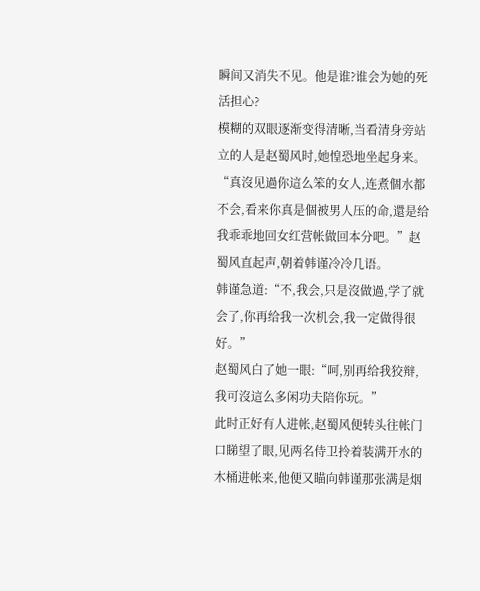瞬间又消失不见。他是谁?谁会为她的死活担心?
模糊的双眼逐渐变得清晰,当看清身旁站立的人是赵蜀风时,她惶恐地坐起身来。
“真沒见過你這么笨的女人,连煮個水都不会,看来你真是個被男人压的命,還是给我乖乖地回女红营帐做回本分吧。”赵蜀风直起声,朝着韩谨冷冷几语。
韩谨急道:“不,我会,只是沒做過,学了就会了,你再给我一次机会,我一定做得很好。”
赵蜀风白了她一眼:“呵,别再给我狡辩,我可沒這么多闲功夫陪你玩。”
此时正好有人进帐,赵蜀风便转头往帐门口睇望了眼,见两名侍卫拎着装满开水的木桶进帐来,他便又瞄向韩谨那张满是烟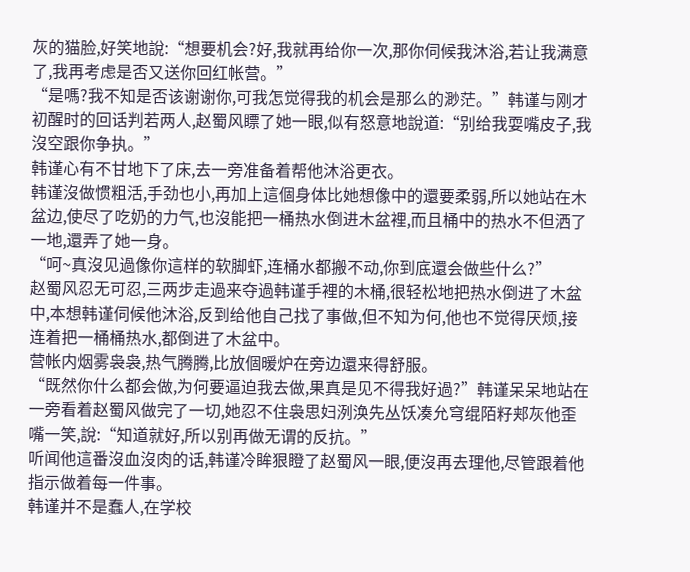灰的猫脸,好笑地說:“想要机会?好,我就再给你一次,那你伺候我沐浴,若让我满意了,我再考虑是否又送你回红帐营。”
“是嗎?我不知是否该谢谢你,可我怎觉得我的机会是那么的渺茫。”韩谨与刚才初醒时的回话判若两人,赵蜀风瞟了她一眼,似有怒意地說道:“别给我耍嘴皮子,我沒空跟你争执。”
韩谨心有不甘地下了床,去一旁准备着帮他沐浴更衣。
韩谨沒做惯粗活,手劲也小,再加上這個身体比她想像中的還要柔弱,所以她站在木盆边,使尽了吃奶的力气,也沒能把一桶热水倒进木盆裡,而且桶中的热水不但洒了一地,還弄了她一身。
“呵~真沒见過像你這样的软脚虾,连桶水都搬不动,你到底還会做些什么?”
赵蜀风忍无可忍,三两步走過来夺過韩谨手裡的木桶,很轻松地把热水倒进了木盆中,本想韩谨伺候他沐浴,反到给他自己找了事做,但不知为何,他也不觉得厌烦,接连着把一桶桶热水,都倒进了木盆中。
营帐内烟雾袅袅,热气腾腾,比放個暖炉在旁边還来得舒服。
“既然你什么都会做,为何要逼迫我去做,果真是见不得我好過?”韩谨呆呆地站在一旁看着赵蜀风做完了一切,她忍不住袅思妇洌涣先丛饫凑允穹绲陌籽郏灰他歪嘴一笑,說:“知道就好,所以别再做无谓的反抗。”
听闻他這番沒血沒肉的话,韩谨冷眸狠瞪了赵蜀风一眼,便沒再去理他,尽管跟着他指示做着每一件事。
韩谨并不是蠢人,在学校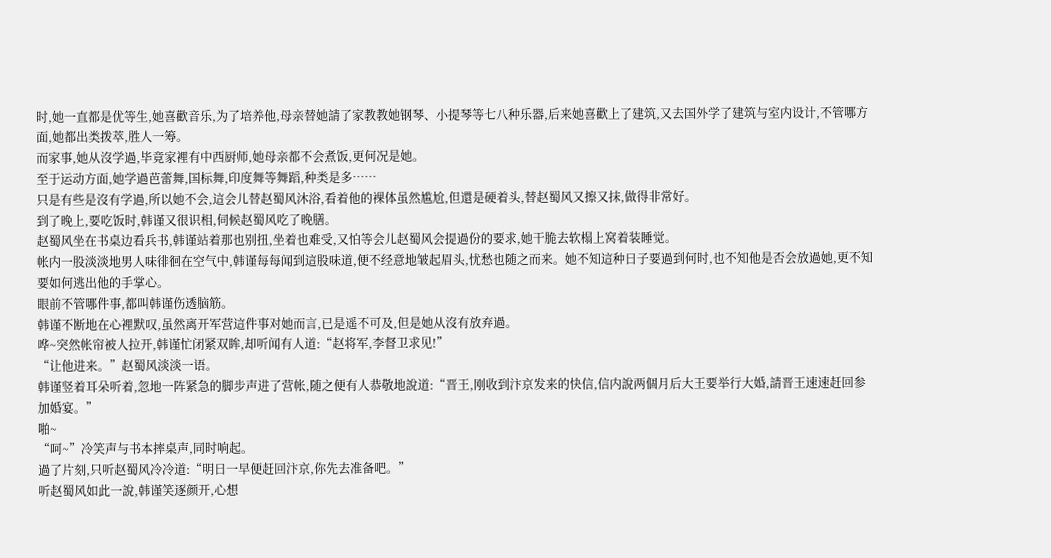时,她一直都是优等生,她喜歡音乐,为了培养他,母亲替她請了家教教她钢琴、小提琴等七八种乐器,后来她喜歡上了建筑,又去国外学了建筑与室内设计,不管哪方面,她都出类拨萃,胜人一筹。
而家事,她从沒学過,毕竟家裡有中西厨师,她母亲都不会煮饭,更何况是她。
至于运动方面,她学過芭蕾舞,国标舞,印度舞等舞蹈,种类是多……
只是有些是沒有学過,所以她不会,這会儿替赵蜀风沐浴,看着他的裸体虽然尴尬,但還是硬着头,替赵蜀风又擦又抹,做得非常好。
到了晚上,要吃饭时,韩谨又很识相,伺候赵蜀风吃了晚膳。
赵蜀风坐在书桌边看兵书,韩谨站着那也别扭,坐着也难受,又怕等会儿赵蜀风会提過份的要求,她干脆去软榻上窝着装睡觉。
帐内一股淡淡地男人味徘徊在空气中,韩谨每每闻到這股味道,便不经意地皱起眉头,忧愁也随之而来。她不知這种日子要過到何时,也不知他是否会放過她,更不知要如何逃出他的手掌心。
眼前不管哪件事,都叫韩谨伤透脑筋。
韩谨不断地在心裡默叹,虽然离开军营這件事对她而言,已是遥不可及,但是她从沒有放弃過。
哗~突然帐帘被人拉开,韩谨忙闭紧双眸,却听闻有人道:“赵将军,李督卫求见!”
“让他进来。”赵蜀风淡淡一语。
韩谨竖着耳朵听着,忽地一阵紧急的脚步声进了营帐,随之便有人恭敬地說道:“晋王,刚收到汴京发来的快信,信内說两個月后大王要举行大婚,請晋王速速赶回参加婚宴。”
啪~
“呵~”冷笑声与书本摔桌声,同时响起。
過了片刻,只听赵蜀风冷冷道:“明日一早便赶回汴京,你先去准备吧。”
听赵蜀风如此一說,韩谨笑逐颜开,心想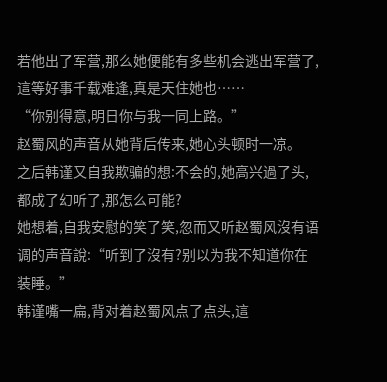若他出了军营,那么她便能有多些机会逃出军营了,這等好事千载难逢,真是天住她也……
“你别得意,明日你与我一同上路。”
赵蜀风的声音从她背后传来,她心头顿时一凉。
之后韩谨又自我欺骗的想:不会的,她高兴過了头,都成了幻听了,那怎么可能?
她想着,自我安慰的笑了笑,忽而又听赵蜀风沒有语调的声音說:“听到了沒有?别以为我不知道你在装睡。”
韩谨嘴一扁,背对着赵蜀风点了点头,這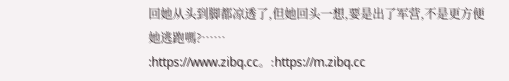回她从头到脚都凉透了,但她回头一想,要是出了军营,不是更方便她逃跑嗎?……
:https://www.zibq.cc。:https://m.zibq.cc